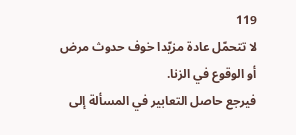119
لا تتحمّل عادة مزيّدا خوف حدوث مرض أو الوقوع في الزنا.
فيرجع حاصل التعابير في المسألة إلى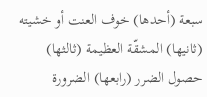سبعة (أحدها) خوف العنت أو خشيته (ثانيها) المشقّة العظيمة (ثالثها) حصول الضرر (رابعها) الضرورة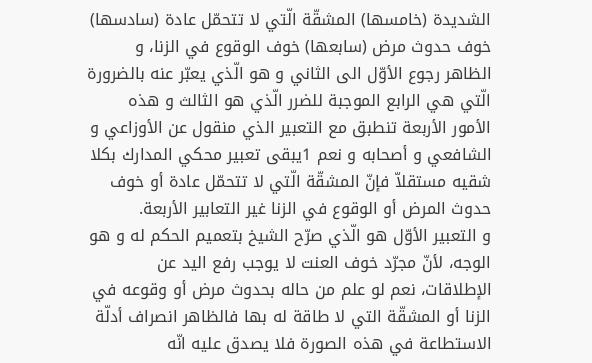الشديدة (خامسها) المشقّة الّتي لا تتحمّل عادة (سادسها) خوف حدوث مرض (سابعها) خوف الوقوع في الزنا، و الظاهر رجوع الأوّل الى الثاني و هو الّذي يعبّر عنه بالضرورة الّتي هي الرابع الموجبة للضرر الّذي هو الثالث و هذه الأمور الأربعة تنطبق مع التعبير الذي منقول عن الأوزاعي و الشافعي و أصحابه و نعم 1يبقى تعبير محكي المدارك بكلا شقيه مستقلاّ فإنّ المشقّة الّتي لا تتحمّل عادة أو خوف حدوث المرض أو الوقوع في الزنا غير التعابير الأربعة.
و التعبير الأوّل هو الّذي صرّح الشيخ بتعميم الحكم له و هو الوجه، لأنّ مجرّد خوف العنت لا يوجب رفع اليد عن الإطلاقات، نعم لو علم من حاله بحدوث مرض أو وقوعه في الزنا أو المشقّة التي لا طاقة له بها فالظاهر انصراف أدلّة الاستطاعة في هذه الصورة فلا يصدق عليه انّه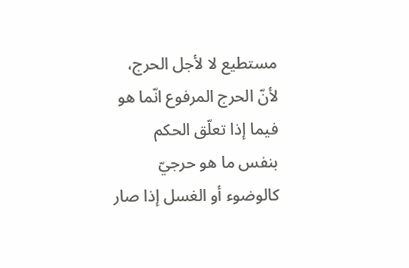مستطيع لا لأجل الحرج، لأنّ الحرج المرفوع انّما هو فيما إذا تعلّق الحكم بنفس ما هو حرجيّ كالوضوء أو الغسل إذا صار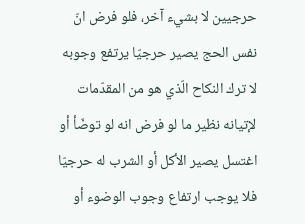حرجيين لا بشيء آخر، فلو فرض انّ نفس الحج يصير حرجيّا يرتفع وجوبه لا ترك النكاح الّذي هو من المقدّمات لإتيانه نظير ما لو فرض انه لو توضّأ أو اغتسل يصير الأكل أو الشرب له حرجيّا فلا يوجب ارتفاع وجوب الوضوء أو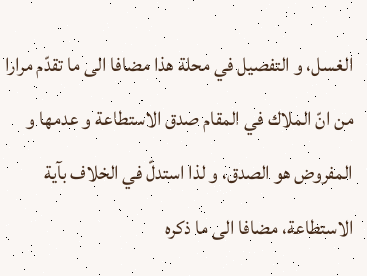الغسل، و التفصيل في محلة هذا مضافا الى ما تقدّم مرارا من انّ الملاك في المقام صدق الاستطاعة و عدمها و المفروض هو الصدق، و لذا استدلّ في الخلاف بآية الاستطاعة، مضافا الى ما ذكره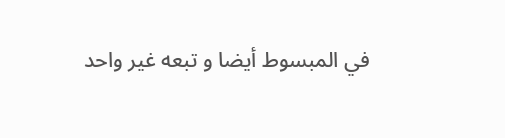في المبسوط أيضا و تبعه غير واحد